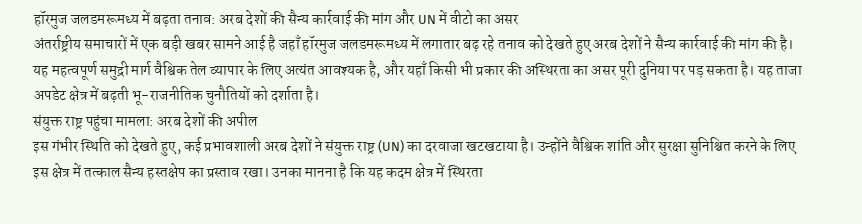हॉरमुज जलडमरूमध्य में बढ़ता तनाव: अरब देशों की सैन्य कार्रवाई की मांग और UN में वीटो का असर
अंतर्राष्ट्रीय समाचारों में एक बड़ी खबर सामने आई है जहाँ हॉरमुज जलडमरूमध्य में लगातार बढ़ रहे तनाव को देखते हुए अरब देशों ने सैन्य कार्रवाई की मांग की है। यह महत्वपूर्ण समुद्री मार्ग वैश्विक तेल व्यापार के लिए अत्यंत आवश्यक है, और यहाँ किसी भी प्रकार की अस्थिरता का असर पूरी दुनिया पर पड़ सकता है। यह ताजा अपडेट क्षेत्र में बढ़ती भू-राजनीतिक चुनौतियों को दर्शाता है।
संयुक्त राष्ट्र पहुंचा मामला: अरब देशों की अपील
इस गंभीर स्थिति को देखते हुए, कई प्रभावशाली अरब देशों ने संयुक्त राष्ट्र (UN) का दरवाजा खटखटाया है। उन्होंने वैश्विक शांति और सुरक्षा सुनिश्चित करने के लिए इस क्षेत्र में तत्काल सैन्य हस्तक्षेप का प्रस्ताव रखा। उनका मानना है कि यह कदम क्षेत्र में स्थिरता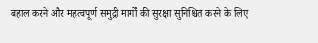बहाल करने और महत्वपूर्ण समुद्री मार्गों की सुरक्षा सुनिश्चित करने के लिए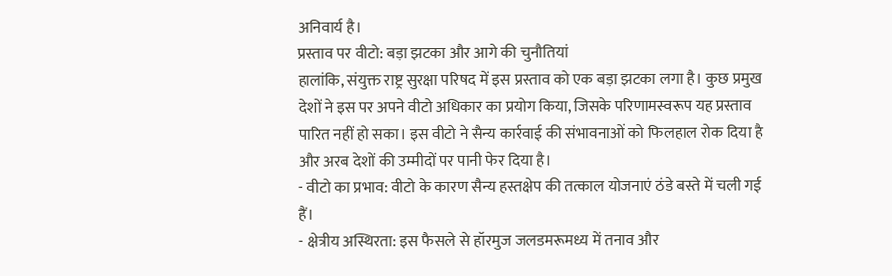अनिवार्य है।
प्रस्ताव पर वीटो: बड़ा झटका और आगे की चुनौतियां
हालांकि, संयुक्त राष्ट्र सुरक्षा परिषद में इस प्रस्ताव को एक बड़ा झटका लगा है। कुछ प्रमुख देशों ने इस पर अपने वीटो अधिकार का प्रयोग किया, जिसके परिणामस्वरूप यह प्रस्ताव पारित नहीं हो सका। इस वीटो ने सैन्य कार्रवाई की संभावनाओं को फिलहाल रोक दिया है और अरब देशों की उम्मीदों पर पानी फेर दिया है।
- वीटो का प्रभाव: वीटो के कारण सैन्य हस्तक्षेप की तत्काल योजनाएं ठंडे बस्ते में चली गई हैं।
- क्षेत्रीय अस्थिरता: इस फैसले से हॉरमुज जलडमरूमध्य में तनाव और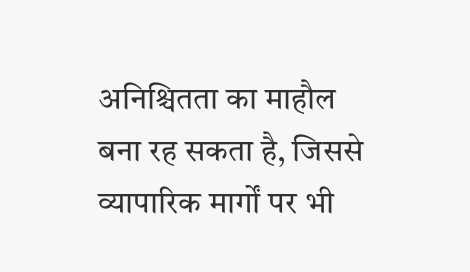अनिश्चितता का माहौल बना रह सकता है, जिससे व्यापारिक मार्गों पर भी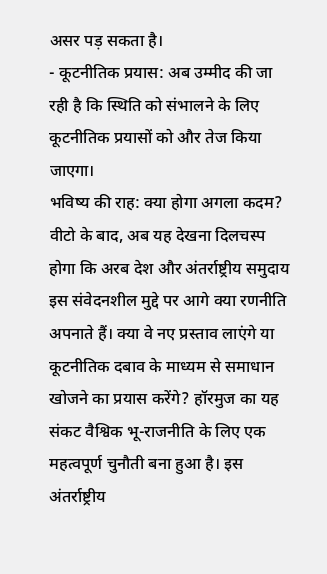असर पड़ सकता है।
- कूटनीतिक प्रयास: अब उम्मीद की जा रही है कि स्थिति को संभालने के लिए कूटनीतिक प्रयासों को और तेज किया जाएगा।
भविष्य की राह: क्या होगा अगला कदम?
वीटो के बाद, अब यह देखना दिलचस्प होगा कि अरब देश और अंतर्राष्ट्रीय समुदाय इस संवेदनशील मुद्दे पर आगे क्या रणनीति अपनाते हैं। क्या वे नए प्रस्ताव लाएंगे या कूटनीतिक दबाव के माध्यम से समाधान खोजने का प्रयास करेंगे? हॉरमुज का यह संकट वैश्विक भू-राजनीति के लिए एक महत्वपूर्ण चुनौती बना हुआ है। इस अंतर्राष्ट्रीय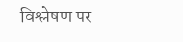विश्लेषण पर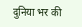दुनिया भर की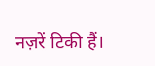नज़रें टिकी हैं।